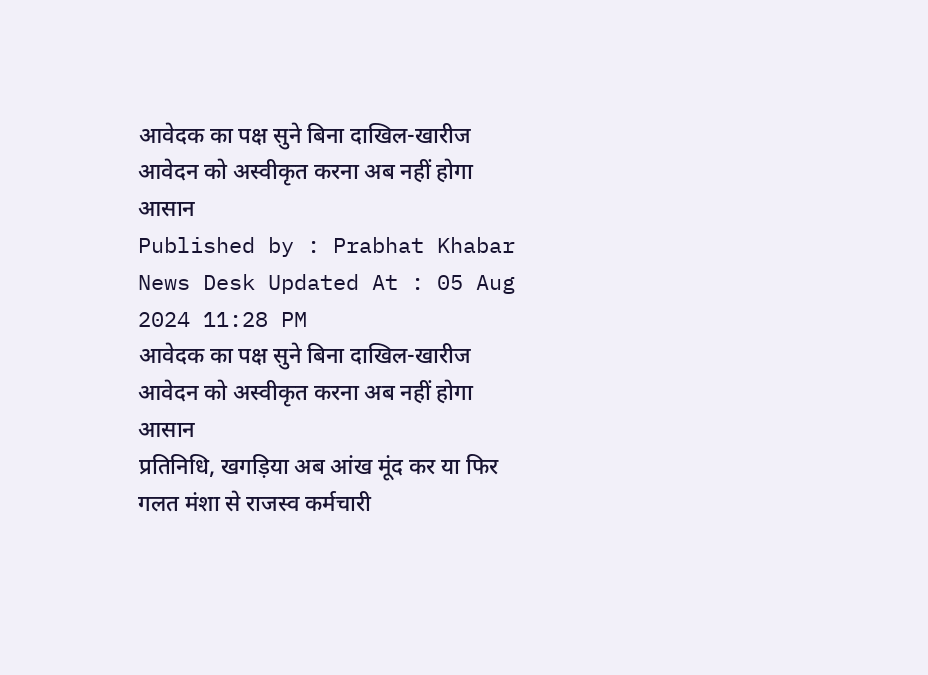आवेदक का पक्ष सुने बिना दाखिल-खारीज आवेदन को अस्वीकृत करना अब नहीं होगा आसान
Published by : Prabhat Khabar News Desk Updated At : 05 Aug 2024 11:28 PM
आवेदक का पक्ष सुने बिना दाखिल-खारीज आवेदन को अस्वीकृत करना अब नहीं होगा आसान
प्रतिनिधि, खगड़िया अब आंख मूंद कर या फिर गलत मंशा से राजस्व कर्मचारी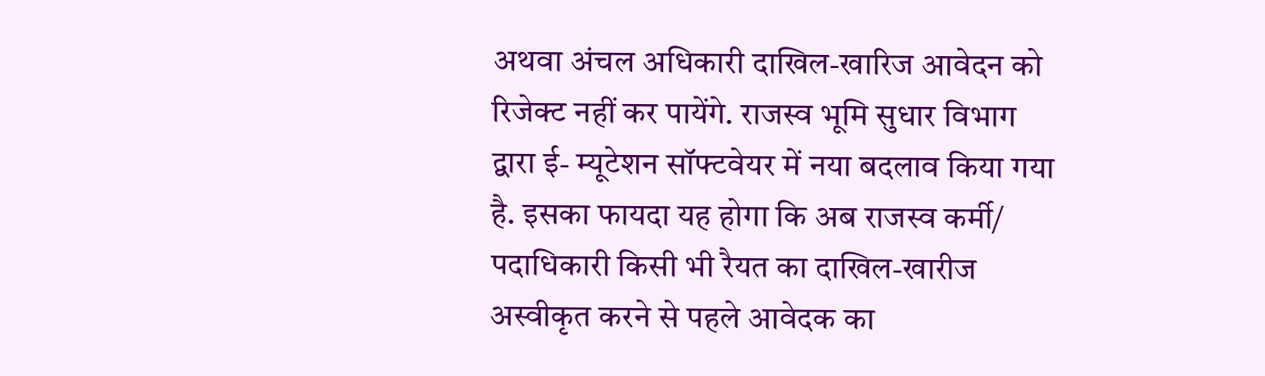अथवा अंचल अधिकारी दाखिल-खारिज आवेदन को रिजेक्ट नहीं कर पायेंगे. राजस्व भूमि सुधार विभाग द्वारा ई- म्यूटेशन सॉफ्टवेयर में नया बदलाव किया गया है. इसका फायदा यह होगा कि अब राजस्व कर्मी/ पदाधिकारी किसी भी रैयत का दाखिल-खारीज अस्वीकृत करने से पहले आवेदक का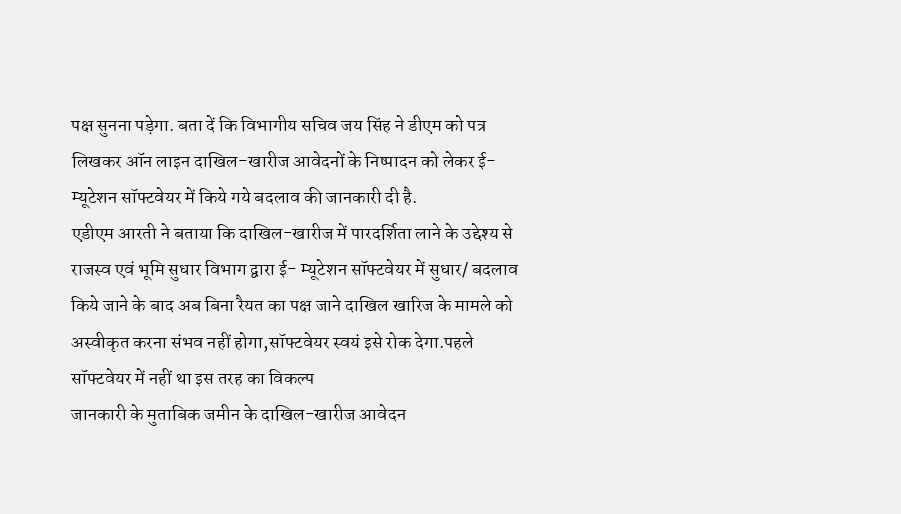पक्ष सुनना पड़ेगा. बता दें कि विभागीय सचिव जय सिंह ने डीएम को पत्र लिखकर ऑन लाइन दाखिल-खारीज आवेदनों के निष्पादन को लेकर ई- म्यूटेशन सॉफ्टवेयर में किये गये बदलाव की जानकारी दी है.
एडीएम आरती ने बताया कि दाखिल-खारीज में पारदर्शिता लाने के उद्देश्य से राजस्व एवं भूमि सुधार विभाग द्वारा ई- म्यूटेशन सॉफ्टवेयर में सुधार/ बदलाव किये जाने के बाद अब बिना रैयत का पक्ष जाने दाखिल खारिज के मामले को अस्वीकृत करना संभव नहीं होगा,सॉफ्टवेयर स्वयं इसे रोक देगा.पहले सॉफ्टवेयर में नहीं था इस तरह का विकल्प
जानकारी के मुताबिक जमीन के दाखिल-खारीज आवेदन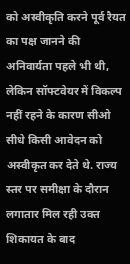को अस्वीकृति करने पूर्व रैयत का पक्ष जानने की अनिवार्यता पहले भी थी, लेकिन सॉफ्टवेयर में विकल्प नहीं रहने के कारण सीओ सीधे किसी आवेदन को अस्वीकृत कर देते थे. राज्य स्तर पर समीक्षा के दौरान लगातार मिल रही उक्त शिकायत के बाद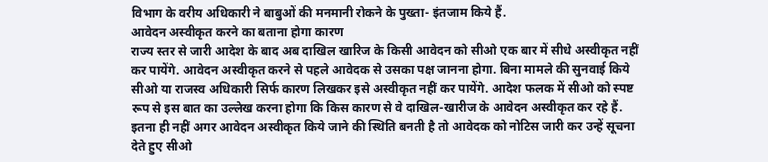विभाग के वरीय अधिकारी ने बाबुओं की मनमानी रोकने के पुख्ता- इंतजाम किये हैं.
आवेदन अस्वीकृत करने का बताना होगा कारण
राज्य स्तर से जारी आदेश के बाद अब दाखिल खारिज के किसी आवेदन को सीओ एक बार में सीधे अस्वीकृत नहीं कर पायेंगे. आवेदन अस्वीकृत करने से पहले आवेदक से उसका पक्ष जानना होगा. बिना मामले की सुनवाई किये सीओ या राजस्व अधिकारी सिर्फ कारण लिखकर इसे अस्वीकृत नहीं कर पायेंगे. आदेश फलक में सीओ को स्पष्ट रूप से इस बात का उल्लेख करना होगा कि किस कारण से वे दाखिल-खारीज के आवेदन अस्वीकृत कर रहे हैं. इतना ही नहीं अगर आवेदन अस्वीकृत किये जाने की स्थिति बनती है तो आवेदक को नोटिस जारी कर उन्हें सूचना देते हुए सीओ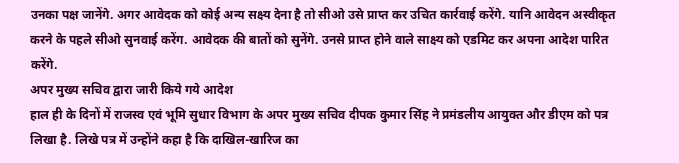उनका पक्ष जानेंगे. अगर आवेदक को कोई अन्य सक्ष्य देना है तो सीओ उसे प्राप्त कर उचित कार्रवाई करेंगे. यानि आवेदन अस्वीकृत करने के पहले सीओ सुनवाई करेंग. आवेदक की बातों को सुनेंगे. उनसे प्राप्त होने वाले साक्ष्य को एडमिट कर अपना आदेश पारित करेंगे.
अपर मुख्य सचिव द्वारा जारी किये गये आदेश
हाल ही के दिनों में राजस्व एवं भूमि सुधार विभाग के अपर मुख्य सचिव दीपक कुमार सिंह ने प्रमंडलीय आयुक्त और डीएम को पत्र लिखा है. लिखे पत्र में उन्होंने कहा है कि दाखिल-खारिज का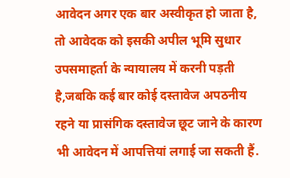आवेदन अगर एक बार अस्वीकृत हो जाता है, तो आवेदक को इसकी अपील भूमि सुधार उपसमाहर्ता के न्यायालय में करनी पड़ती है,जबकि कई बार कोई दस्तावेज अपठनीय रहने या प्रासंगिक दस्तावेज छूट जाने के कारण भी आवेदन में आपत्तियां लगाई जा सकती हैं.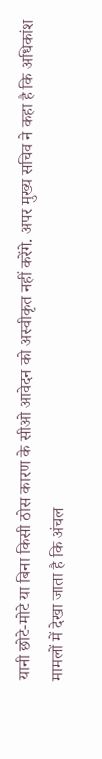यानी छोटे-मोटे या बिना किसी ठोस कारण के सीओ आवेदन को अस्वीकृत नहीं करेंगे. अपर मुख्य सचिव ने कहा है कि अधिकांश मामलों में देखा जाता है कि अंचल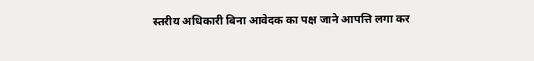स्तरीय अधिकारी बिना आवेदक का पक्ष जाने आपत्ति लगा कर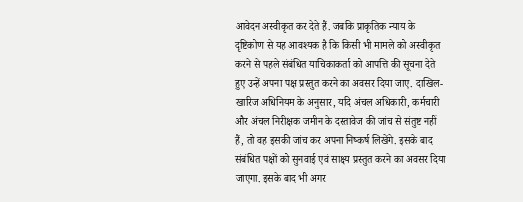आवेदन अस्वीकृत कर देते हैं. जबकि प्राकृतिक न्याय के दृष्टिकोण से यह आवश्यक है कि किसी भी मामले को अस्वीकृत करने से पहले संबंधित याचिकाकर्ता को आपत्ति की सूचना देते हुए उन्हें अपना पक्ष प्रस्तुत करने का अवसर दिया जाए. दाखिल-खारिज अधिनियम के अनुसार, यदि अंचल अधिकारी, कर्मचारी और अंचल निरीक्षक जमीन के दस्तावेज की जांच से संतुष्ट नहीं हैं, तो वह इसकी जांच कर अपना निष्कर्ष लिखेंगे. इसके बाद संबंधित पक्षों को सुनवाई एवं साक्ष्य प्रस्तुत करने का अवसर दिया जाएगा. इसके बाद भी अगर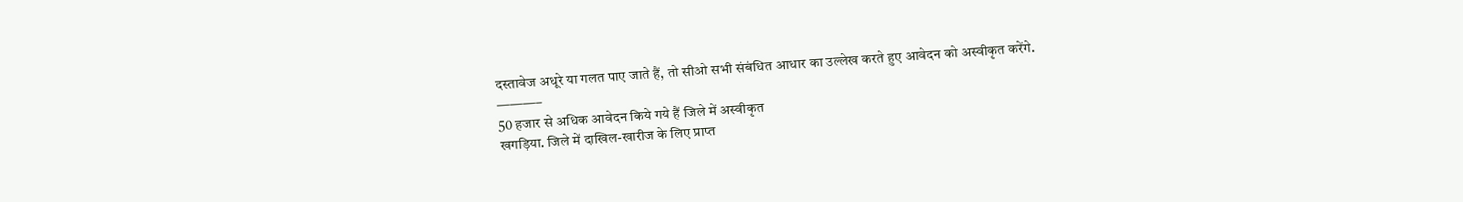दस्तावेज अधूरे या गलत पाए जाते हैं, तो सीओ सभी संबंधित आधार का उल्लेख करते हुए आवेदन को अस्वीकृत करेंगे.
———–
50 हजार से अधिक आवेदन किये गये हैं जिले में अस्वीकृत
खगड़िया. जिले में दाखिल-खारीज के लिए प्राप्त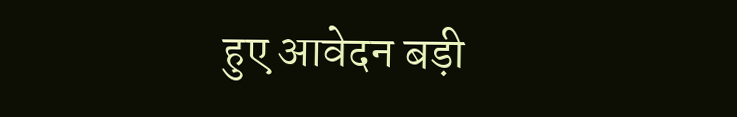हुए आवेदन बड़ी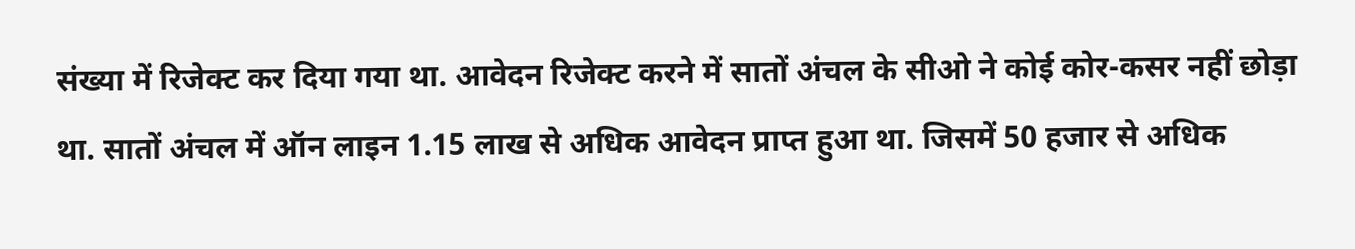संख्या में रिजेक्ट कर दिया गया था. आवेदन रिजेक्ट करने में सातों अंचल के सीओ ने कोई कोर-कसर नहीं छोड़ा था. सातों अंचल में ऑन लाइन 1.15 लाख से अधिक आवेदन प्राप्त हुआ था. जिसमें 50 हजार से अधिक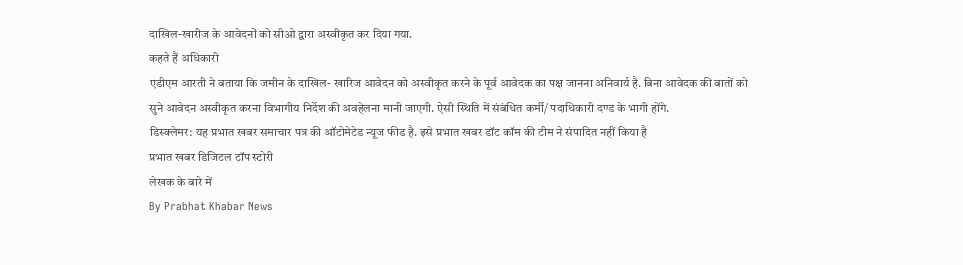दाखिल-खारीज के आवेदनों को सीओ द्वारा अस्वीकृत कर दिया गया.
कहते हैं अधिकारी
एडीएम आरती ने बताया कि जमीन के दाखिल- खारिज आवेदन को अस्वीकृत करने के पूर्व आवेदक का पक्ष जानना अनिवार्य है. बिना आवेदक की बातों को सुने आवेदन अस्वीकृत करना विभागीय निर्देश की अवहेलना मानी जाएगी. ऐसी स्थिति में संबंधित कर्मी/ पदाधिकारी दण्ड के भागी होंगे.
डिस्क्लेमर: यह प्रभात खबर समाचार पत्र की ऑटोमेटेड न्यूज फीड है. इसे प्रभात खबर डॉट कॉम की टीम ने संपादित नहीं किया है
प्रभात खबर डिजिटल टॉप स्टोरी
लेखक के बारे में
By Prabhat Khabar News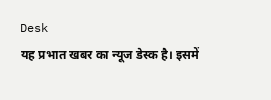Desk
यह प्रभात खबर का न्यूज डेस्क है। इसमें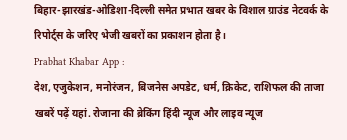बिहार-झारखंड-ओडिशा-दिल्ली समेत प्रभात खबर के विशाल ग्राउंड नेटवर्क के रिपोर्ट्स के जरिए भेजी खबरों का प्रकाशन होता है।
Prabhat Khabar App :
देश, एजुकेशन, मनोरंजन, बिजनेस अपडेट, धर्म, क्रिकेट, राशिफल की ताजा खबरें पढ़ें यहां. रोजाना की ब्रेकिंग हिंदी न्यूज और लाइव न्यूज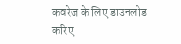कवरेज के लिए डाउनलोड करिए